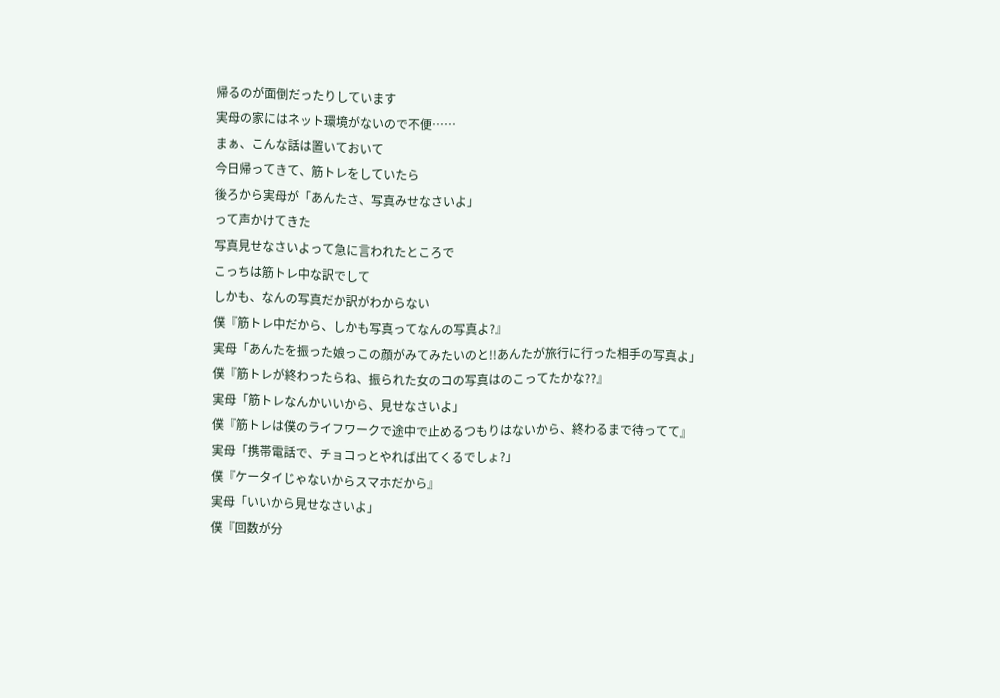帰るのが面倒だったりしています
実母の家にはネット環境がないので不便……
まぁ、こんな話は置いておいて
今日帰ってきて、筋トレをしていたら
後ろから実母が「あんたさ、写真みせなさいよ」
って声かけてきた
写真見せなさいよって急に言われたところで
こっちは筋トレ中な訳でして
しかも、なんの写真だか訳がわからない
僕『筋トレ中だから、しかも写真ってなんの写真よ?』
実母「あんたを振った娘っこの顔がみてみたいのと!!あんたが旅行に行った相手の写真よ」
僕『筋トレが終わったらね、振られた女のコの写真はのこってたかな??』
実母「筋トレなんかいいから、見せなさいよ」
僕『筋トレは僕のライフワークで途中で止めるつもりはないから、終わるまで待ってて』
実母「携帯電話で、チョコっとやれば出てくるでしょ?」
僕『ケータイじゃないからスマホだから』
実母「いいから見せなさいよ」
僕『回数が分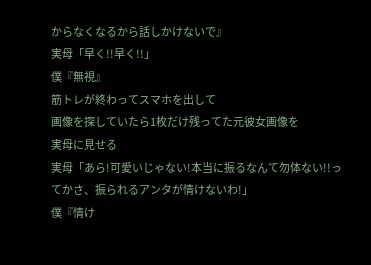からなくなるから話しかけないで』
実母「早く!!早く!!」
僕『無視』
筋トレが終わってスマホを出して
画像を探していたら1枚だけ残ってた元彼女画像を
実母に見せる
実母「あら!可愛いじゃない!本当に振るなんて勿体ない!!ってかさ、振られるアンタが情けないわ!」
僕『情け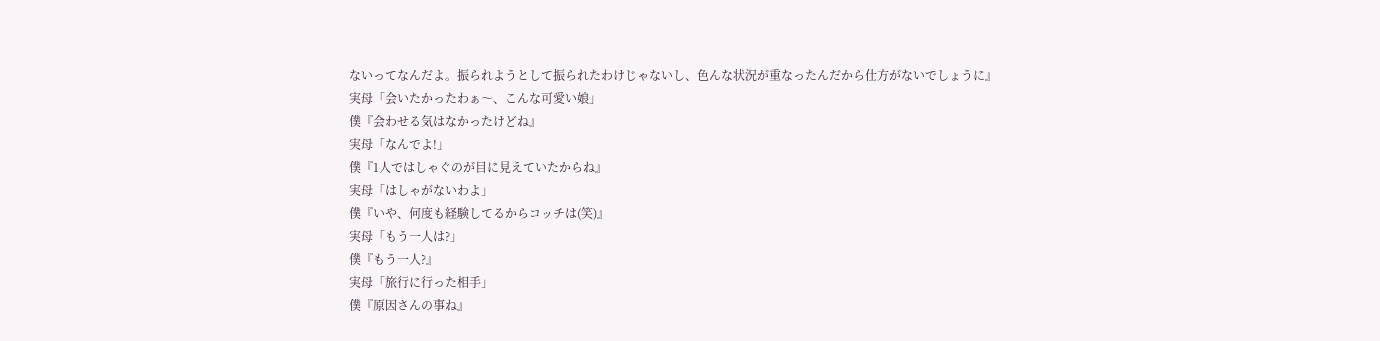ないってなんだよ。振られようとして振られたわけじゃないし、色んな状況が重なったんだから仕方がないでしょうに』
実母「会いたかったわぁ〜、こんな可愛い娘」
僕『会わせる気はなかったけどね』
実母「なんでよ!」
僕『1人ではしゃぐのが目に見えていたからね』
実母「はしゃがないわよ」
僕『いや、何度も経験してるからコッチは(笑)』
実母「もう一人は?」
僕『もう一人?』
実母「旅行に行った相手」
僕『原因さんの事ね』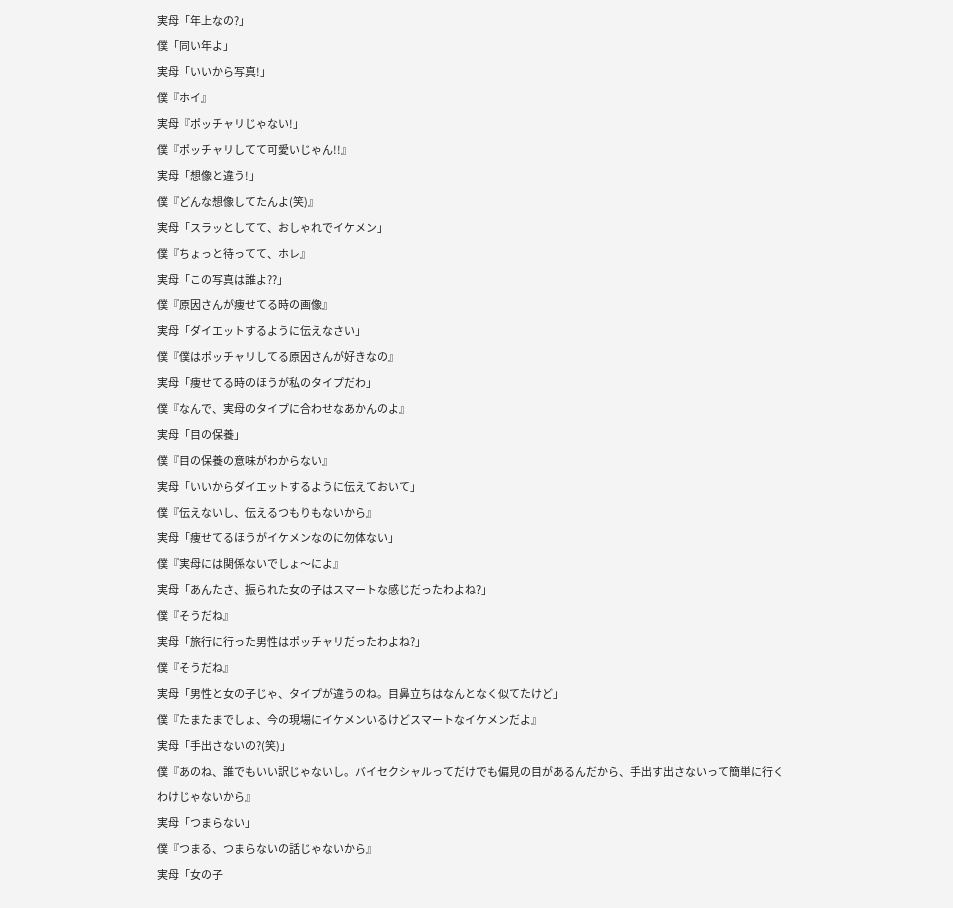実母「年上なの?」
僕「同い年よ」
実母「いいから写真!」
僕『ホイ』
実母『ポッチャリじゃない!」
僕『ポッチャリしてて可愛いじゃん!!』
実母「想像と違う!」
僕『どんな想像してたんよ(笑)』
実母「スラッとしてて、おしゃれでイケメン」
僕『ちょっと待ってて、ホレ』
実母「この写真は誰よ??」
僕『原因さんが痩せてる時の画像』
実母「ダイエットするように伝えなさい」
僕『僕はポッチャリしてる原因さんが好きなの』
実母「痩せてる時のほうが私のタイプだわ」
僕『なんで、実母のタイプに合わせなあかんのよ』
実母「目の保養」
僕『目の保養の意味がわからない』
実母「いいからダイエットするように伝えておいて」
僕『伝えないし、伝えるつもりもないから』
実母「痩せてるほうがイケメンなのに勿体ない」
僕『実母には関係ないでしょ〜によ』
実母「あんたさ、振られた女の子はスマートな感じだったわよね?」
僕『そうだね』
実母「旅行に行った男性はポッチャリだったわよね?」
僕『そうだね』
実母「男性と女の子じゃ、タイプが違うのね。目鼻立ちはなんとなく似てたけど」
僕『たまたまでしょ、今の現場にイケメンいるけどスマートなイケメンだよ』
実母「手出さないの?(笑)」
僕『あのね、誰でもいい訳じゃないし。バイセクシャルってだけでも偏見の目があるんだから、手出す出さないって簡単に行くわけじゃないから』
実母「つまらない」
僕『つまる、つまらないの話じゃないから』
実母「女の子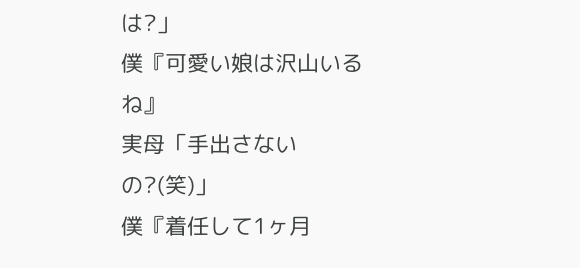は?」
僕『可愛い娘は沢山いるね』
実母「手出さないの?(笑)」
僕『着任して1ヶ月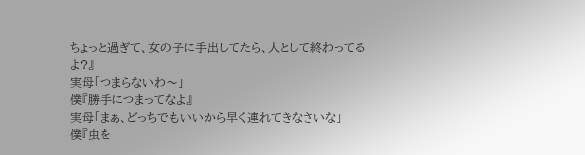ちょっと過ぎて、女の子に手出してたら、人として終わってるよ?』
実母「つまらないわ〜」
僕『勝手につまってなよ』
実母「まぁ、どっちでもいいから早く連れてきなさいな」
僕『虫を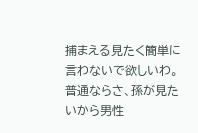捕まえる見たく簡単に言わないで欲しいわ。普通ならさ、孫が見たいから男性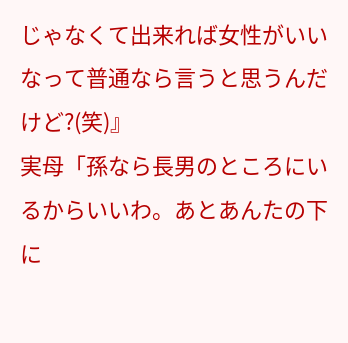じゃなくて出来れば女性がいいなって普通なら言うと思うんだけど?(笑)』
実母「孫なら長男のところにいるからいいわ。あとあんたの下に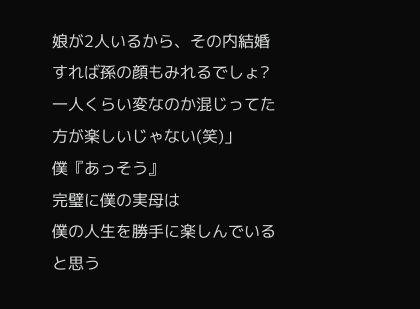娘が2人いるから、その内結婚すれば孫の顔もみれるでしょ?一人くらい変なのか混じってた方が楽しいじゃない(笑)」
僕『あっそう』
完璧に僕の実母は
僕の人生を勝手に楽しんでいると思う